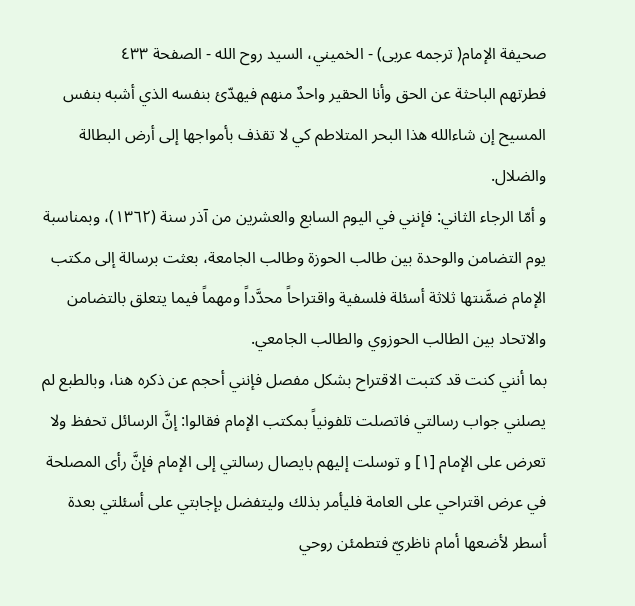صحيفة الإمام( ترجمه عربى) - الخميني، السيد روح الله - الصفحة ٤٣٣
فطرتهم الباحثة عن الحق وأنا الحقير واحدٌ منهم فيهدّئ بنفسه الذي أشبه بنفس المسيح إن شاءالله هذا البحر المتلاطم كي لا تقذف بأمواجها إلى أرض البطالة والضلال.
و أمّا الرجاء الثاني: فإنني في اليوم السابع والعشرين من آذر سنة (١٣٦٢)، وبمناسبة يوم التضامن والوحدة بين طالب الحوزة وطالب الجامعة، بعثت برسالة إلى مكتب الإمام ضمَّنتها ثلاثة أسئلة فلسفية واقتراحاً محدَّداً ومهماً فيما يتعلق بالتضامن والاتحاد بين الطالب الحوزوي والطالب الجامعي.
بما أنني كنت قد كتبت الاقتراح بشكل مفصل فإنني أحجم عن ذكره هنا، وبالطبع لم يصلني جواب رسالتي فاتصلت تلفونياً بمكتب الإمام فقالوا: إنَّ الرسائل تحفظ ولا تعرض على الإمام [١] و توسلت إليهم بايصال رسالتي إلى الإمام فإنَّ رأى المصلحة في عرض اقتراحي على العامة فليأمر بذلك وليتفضل بإجابتي على أسئلتي بعدة أسطر لأضعها أمام ناظريّ فتطمئن روحي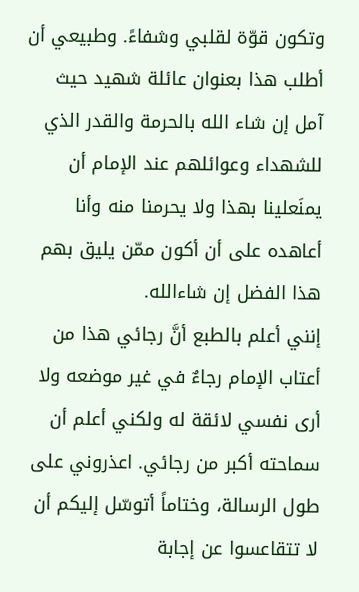وتكون قوّة لقلبي وشفاءً. وطبيعي أن أطلب هذا بعنوان عائلة شهيد حيث آمل إن شاء الله بالحرمة والقدر الذي للشهداء وعوائلهم عند الإمام أن يمنَعلينا بهذا ولا يحرمنا منه وأنا أعاهده على أن أكون ممّن يليق بهم هذا الفضل إن شاءالله.
إنني أعلم بالطبع أنَّ رجائي هذا من أعتاب الإمام رجاءٌ في غير موضعه ولا أرى نفسي لائقة له ولكني أعلم أن سماحته أكبر من رجائي. اعذروني على طول الرسالة، وختاماً أتوسّل إليكم أن لا تتقاعسوا عن إجابة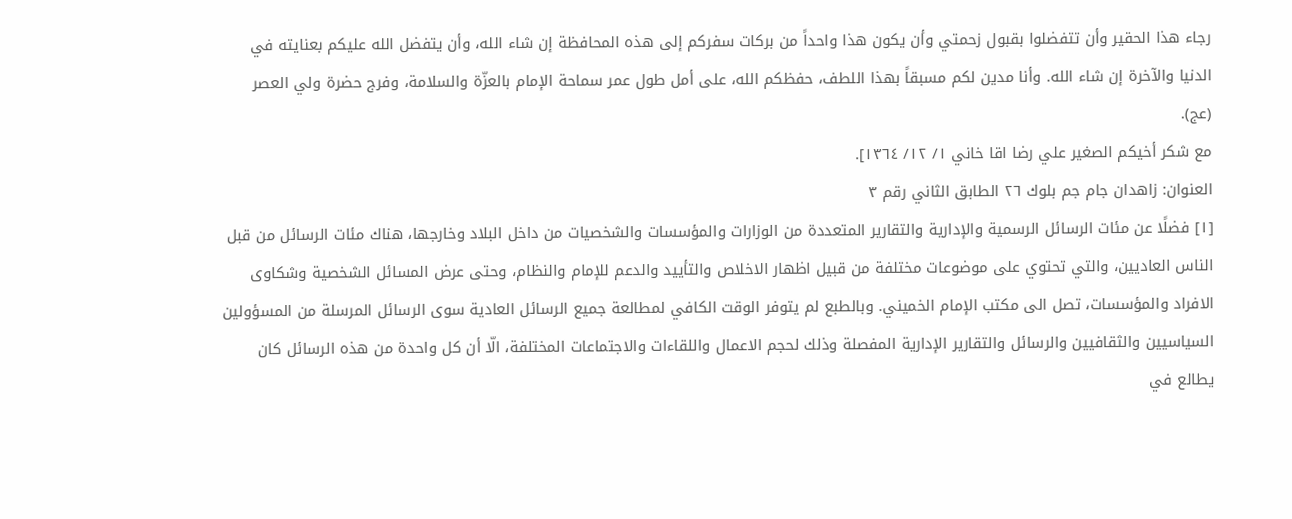رجاء هذا الحقير وأن تتفضلوا بقبول زحمتي وأن يكون هذا واحداً من بركات سفركم إلى هذه المحافظة إن شاء الله، وأن يتفضل الله عليكم بعنايته في الدنيا والآخرة إن شاء الله. وأنا مدين لكم مسبقاً بهذا اللطف، حفظكم الله، على أمل طول عمر سماحة الإمام بالعزّة والسلامة، وفرج حضرة ولي العصر (عج).
مع شكر أخيكم الصغير علي رضا اقا خاني ١/ ١٢/ ١٣٦٤].
العنوان: زاهدان جام جم بلوك ٢٦ الطابق الثاني رقم ٣
[١] فضلًا عن مئات الرسائل الرسمية والإدارية والتقارير المتعددة من الوزارات والمؤسسات والشخصيات من داخل البلاد وخارجها، هناك مئات الرسائل من قبل الناس العاديين، والتي تحتوي على موضوعات مختلفة من قبيل اظهار الاخلاص والتأييد والدعم للإمام والنظام، وحتى عرض المسائل الشخصية وشكاوى الافراد والمؤسسات، تصل الى مكتب الإمام الخميني. وبالطبع لم يتوفر الوقت الكافي لمطالعة جميع الرسائل العادية سوى الرسائل المرسلة من المسؤولين السياسيين والثقافيين والرسائل والتقارير الإدارية المفصلة وذلك لحجم الاعمال واللقاءات والاجتماعات المختلفة، الّا أن كل واحدة من هذه الرسائل كان يطالع في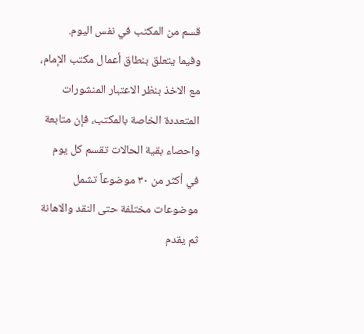قسم من المكتب في نفس اليوم.
وفيما يتعلق بنطاق أعمال مكتب الإمام، مع الاخذ بنظر الاعتبار المنشورات المتعددة الخاصة بالمكتب، فإن متابعة واحصاء بقية الحالات تقسم كل يوم في أكثر من ٣٠ موضوعاً تشمل موضوعات مختلفة حتى النقد والاهانة ثم يقدم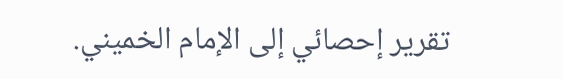تقرير إحصائي إلى الإمام الخميني.